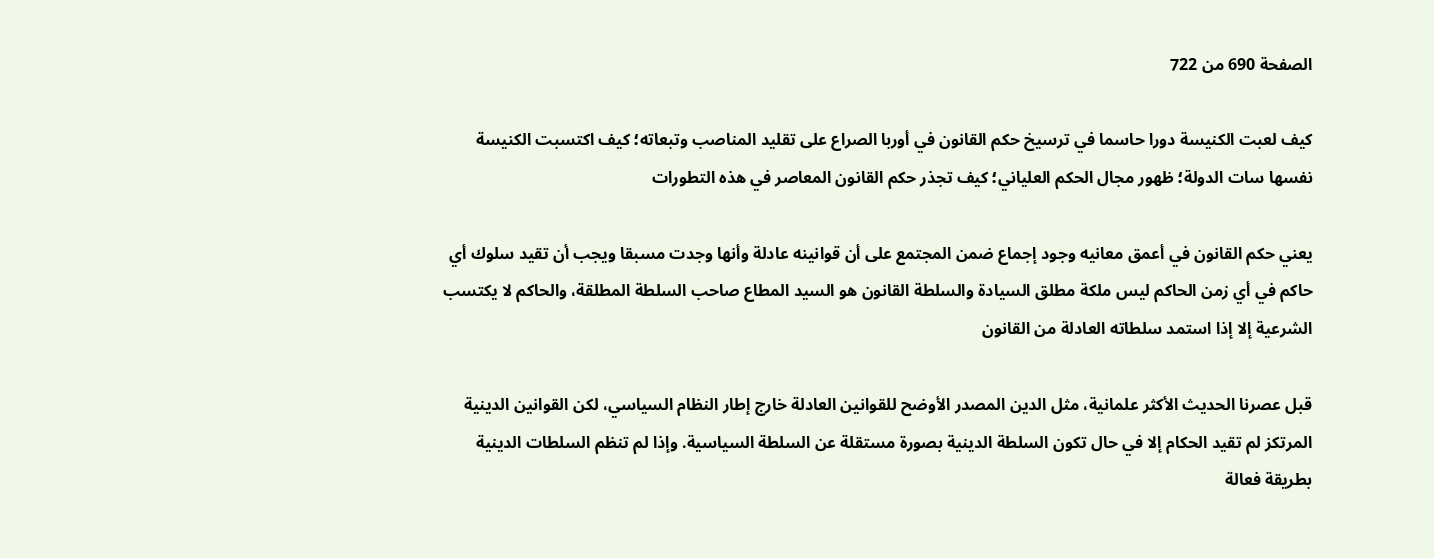الصفحة 690 من 722

كيف لعبت الكنيسة دورا حاسما في ترسيخ حكم القانون في أوربا الصراع على تقليد المناصب وتبعاته؛ كيف اكتسبت الكنيسة نفسها سات الدولة؛ ظهور مجال الحكم العلياني؛ كيف تجذر حكم القانون المعاصر في هذه التطورات

يعني حكم القانون في أعمق معانيه وجود إجماع ضمن المجتمع على أن قوانينه عادلة وأنها وجدت مسبقا ويجب أن تقيد سلوك أي حاكم في أي زمن الحاكم ليس ملكة مطلق السيادة والسلطة القانون هو السيد المطاع صاحب السلطة المطلقة، والحاكم لا يكتسب الشرعية إلا إذا استمد سلطاته العادلة من القانون

قبل عصرنا الحديث الأكثر علمانية، مثل الدين المصدر الأوضح للقوانين العادلة خارج إطار النظام السياسي، لكن القوانين الدينية المرتكز لم تقيد الحكام إلا في حال تكون السلطة الدينية بصورة مستقلة عن السلطة السياسية. وإذا لم تنظم السلطات الدينية بطريقة فعالة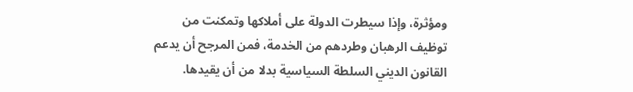ومؤثرة، وإذا سيطرت الدولة على أملاكها وتمكنت من توظيف الرهبان وطردهم من الخدمة، فمن المرجح أن يدعم القانون الديني السلطة السياسية بدلا من أن يقيدها.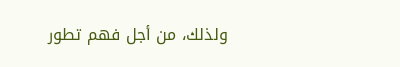ولذلك، من أجل فهم تطور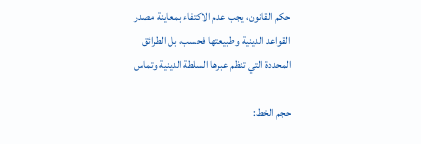حكم القانون، يجب عدم الاكتفاء بمعاينة مصدر القواعد الدينية وطبيعتها فحسب، بل الطرائق المحددة التي تنظم عبرها السلطة الدينية وتماس

حجم الخط: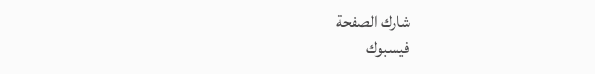شارك الصفحة
فيسبوك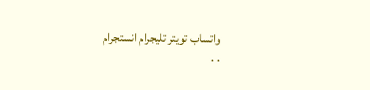واتساب تويتر تليجرام انستجرام
. .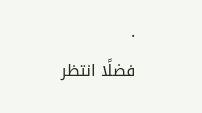.
فضلًا انتظر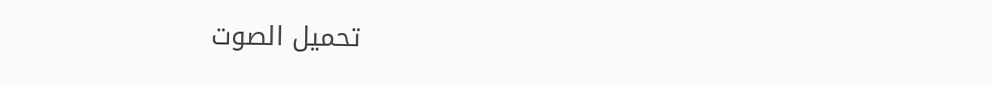تحميل الصوت